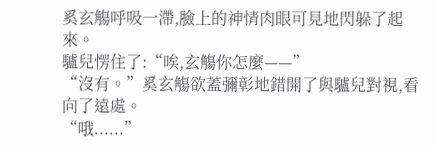奚玄觴呼吸一滯,臉上的神情肉眼可見地閃躲了起來。
驢兒愣住了:“唉,玄觴你怎麼——”
“沒有。”奚玄觴欲蓋彌彰地錯開了與驢兒對視,看向了遠處。
“哦......”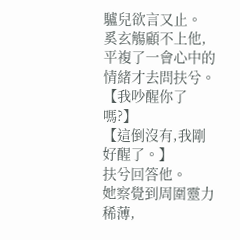驢兒欲言又止。
奚玄觴顧不上他,平複了一會心中的情緒才去問扶兮。
【我吵醒你了嗎?】
【這倒沒有,我剛好醒了。】
扶兮回答他。
她察覺到周圍靈力稀薄,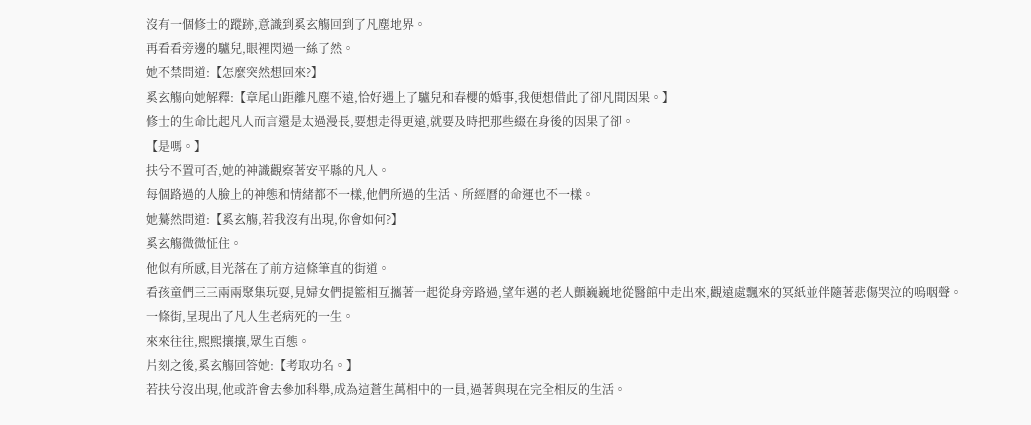沒有一個修士的蹤跡,意識到奚玄觴回到了凡塵地界。
再看看旁邊的驢兒,眼裡閃過一絲了然。
她不禁問道:【怎麼突然想回來?】
奚玄觴向她解釋:【章尾山距離凡塵不遠,恰好遇上了驢兒和春櫻的婚事,我便想借此了卻凡間因果。】
修士的生命比起凡人而言還是太過漫長,要想走得更遠,就要及時把那些綴在身後的因果了卻。
【是嗎。】
扶兮不置可否,她的神識觀察著安平縣的凡人。
每個路過的人臉上的神態和情緒都不一樣,他們所過的生活、所經曆的命運也不一樣。
她驀然問道:【奚玄觴,若我沒有出現,你會如何?】
奚玄觴微微怔住。
他似有所感,目光落在了前方這條筆直的街道。
看孩童們三三兩兩聚集玩耍,見婦女們提籃相互攜著一起從身旁路過,望年邁的老人顫巍巍地從醫館中走出來,觀遠處飄來的冥紙並伴隨著悲傷哭泣的嗚咽聲。
一條街,呈現出了凡人生老病死的一生。
來來往往,熙熙攘攘,眾生百態。
片刻之後,奚玄觴回答她:【考取功名。】
若扶兮沒出現,他或許會去參加科舉,成為這蒼生萬相中的一員,過著與現在完全相反的生活。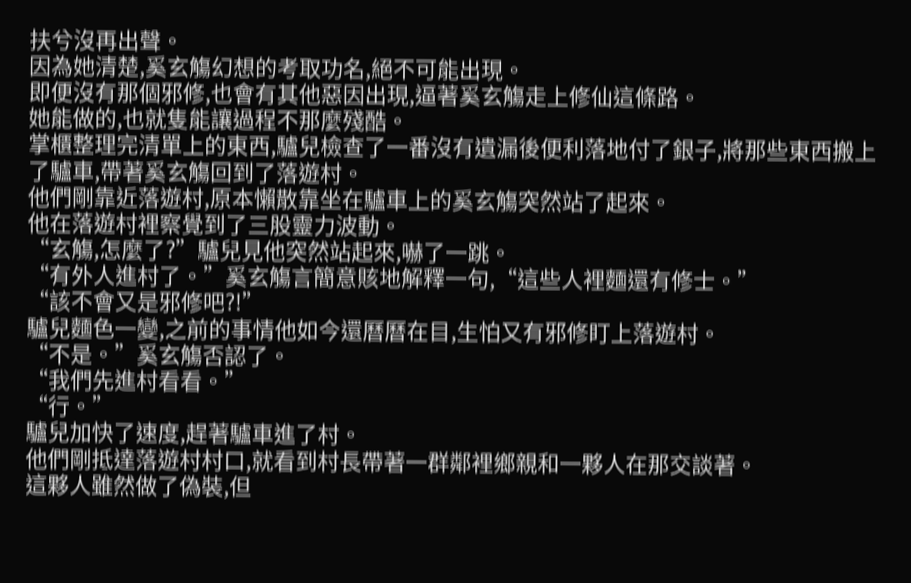扶兮沒再出聲。
因為她清楚,奚玄觴幻想的考取功名,絕不可能出現。
即便沒有那個邪修,也會有其他惡因出現,逼著奚玄觴走上修仙這條路。
她能做的,也就隻能讓過程不那麼殘酷。
掌櫃整理完清單上的東西,驢兒檢查了一番沒有遺漏後便利落地付了銀子,將那些東西搬上了驢車,帶著奚玄觴回到了落遊村。
他們剛靠近落遊村,原本懶散靠坐在驢車上的奚玄觴突然站了起來。
他在落遊村裡察覺到了三股靈力波動。
“玄觴,怎麼了?”驢兒見他突然站起來,嚇了一跳。
“有外人進村了。”奚玄觴言簡意賅地解釋一句,“這些人裡麵還有修士。”
“該不會又是邪修吧?!”
驢兒麵色一變,之前的事情他如今還曆曆在目,生怕又有邪修盯上落遊村。
“不是。”奚玄觴否認了。
“我們先進村看看。”
“行。”
驢兒加快了速度,趕著驢車進了村。
他們剛抵達落遊村村口,就看到村長帶著一群鄰裡鄉親和一夥人在那交談著。
這夥人雖然做了偽裝,但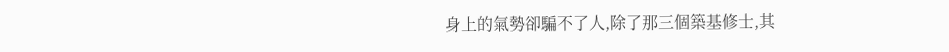身上的氣勢卻騙不了人,除了那三個築基修士,其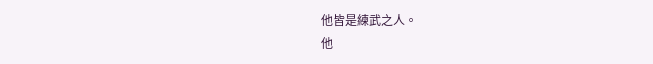他皆是練武之人。
他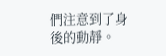們注意到了身後的動靜。